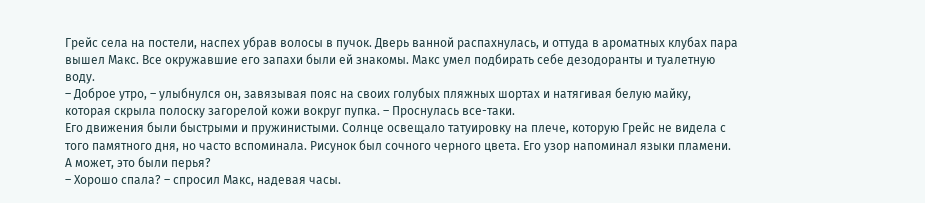Грейс села на постели, наспех убрав волосы в пучок. Дверь ванной распахнулась, и оттуда в ароматных клубах пара вышел Макс. Все окружавшие его запахи были ей знакомы. Макс умел подбирать себе дезодоранты и туалетную воду.
– Доброе утро, – улыбнулся он, завязывая пояс на своих голубых пляжных шортах и натягивая белую майку, которая скрыла полоску загорелой кожи вокруг пупка. – Проснулась все-таки.
Его движения были быстрыми и пружинистыми. Солнце освещало татуировку на плече, которую Грейс не видела с того памятного дня, но часто вспоминала. Рисунок был сочного черного цвета. Его узор напоминал языки пламени. А может, это были перья?
– Хорошо спала? – спросил Макс, надевая часы.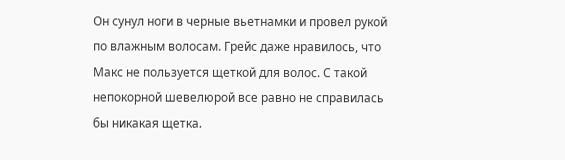Он сунул ноги в черные вьетнамки и провел рукой по влажным волосам. Грейс даже нравилось, что Макс не пользуется щеткой для волос. С такой непокорной шевелюрой все равно не справилась бы никакая щетка.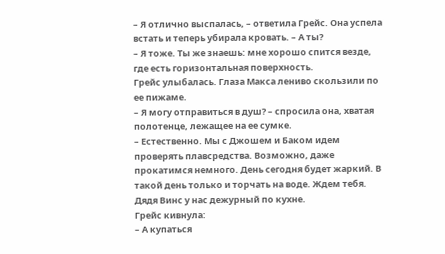– Я отлично выспалась, – ответила Грейс. Она успела встать и теперь убирала кровать. – А ты?
– Я тоже. Ты же знаешь: мне хорошо спится везде, где есть горизонтальная поверхность.
Грейс улыбалась. Глаза Макса лениво скользили по ее пижаме.
– Я могу отправиться в душ? – спросила она, хватая полотенце, лежащее на ее сумке.
– Естественно. Мы с Джошем и Баком идем проверять плавсредства. Возможно, даже прокатимся немного. День сегодня будет жаркий. В такой день только и торчать на воде. Ждем тебя. Дядя Винс у нас дежурный по кухне.
Грейс кивнула:
– А купаться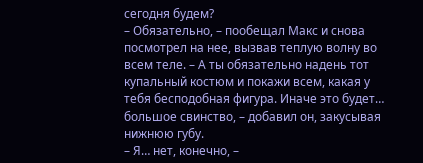сегодня будем?
– Обязательно, – пообещал Макс и снова посмотрел на нее, вызвав теплую волну во всем теле. – А ты обязательно надень тот купальный костюм и покажи всем, какая у тебя бесподобная фигура. Иначе это будет… большое свинство, – добавил он, закусывая нижнюю губу.
– Я… нет, конечно, –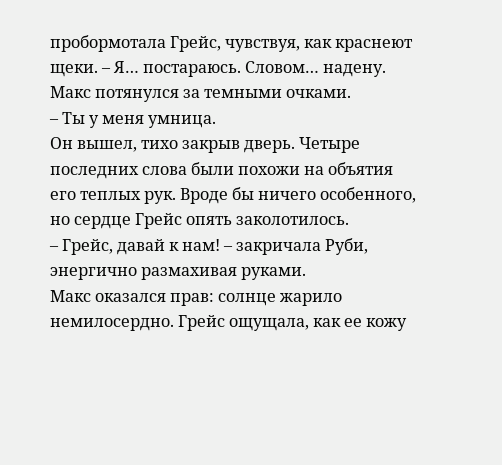пробормотала Грейс, чувствуя, как краснеют щеки. – Я… постараюсь. Словом… надену.
Макс потянулся за темными очками.
– Ты у меня умница.
Он вышел, тихо закрыв дверь. Четыре последних слова были похожи на объятия его теплых рук. Вроде бы ничего особенного, но сердце Грейс опять заколотилось.
– Грейс, давай к нам! – закричала Руби, энергично размахивая руками.
Макс оказался прав: солнце жарило немилосердно. Грейс ощущала, как ее кожу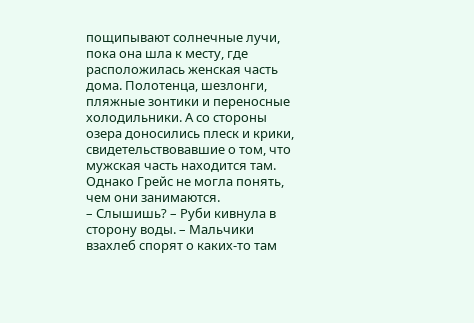пощипывают солнечные лучи, пока она шла к месту, где расположилась женская часть дома. Полотенца, шезлонги, пляжные зонтики и переносные холодильники. А со стороны озера доносились плеск и крики, свидетельствовавшие о том, что мужская часть находится там. Однако Грейс не могла понять, чем они занимаются.
– Слышишь? – Руби кивнула в сторону воды. – Мальчики взахлеб спорят о каких-то там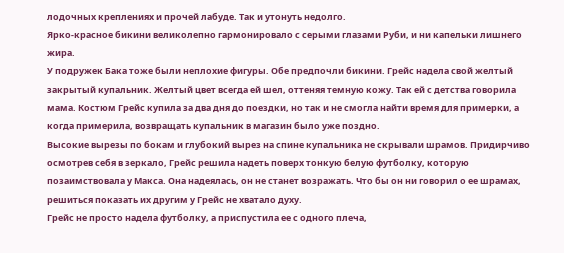лодочных креплениях и прочей лабуде. Так и утонуть недолго.
Ярко-красное бикини великолепно гармонировало с серыми глазами Руби, и ни капельки лишнего жира.
У подружек Бака тоже были неплохие фигуры. Обе предпочли бикини. Грейс надела свой желтый закрытый купальник. Желтый цвет всегда ей шел, оттеняя темную кожу. Так ей с детства говорила мама. Костюм Грейс купила за два дня до поездки, но так и не смогла найти время для примерки, а когда примерила, возвращать купальник в магазин было уже поздно.
Высокие вырезы по бокам и глубокий вырез на спине купальника не скрывали шрамов. Придирчиво осмотрев себя в зеркало, Грейс решила надеть поверх тонкую белую футболку, которую позаимствовала у Макса. Она надеялась, он не станет возражать. Что бы он ни говорил о ее шрамах, решиться показать их другим у Грейс не хватало духу.
Грейс не просто надела футболку, а приспустила ее с одного плеча,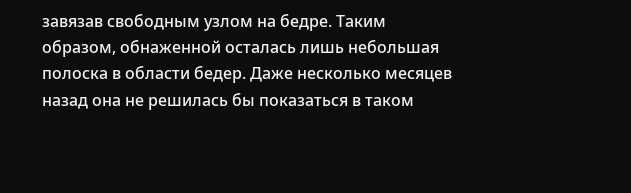завязав свободным узлом на бедре. Таким образом, обнаженной осталась лишь небольшая полоска в области бедер. Даже несколько месяцев назад она не решилась бы показаться в таком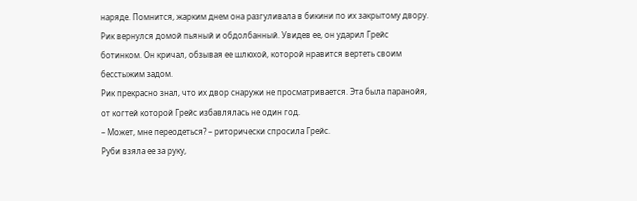наряде. Помнится, жарким днем она разгуливала в бикини по их закрытому двору. Рик вернулся домой пьяный и обдолбанный. Увидев ее, он ударил Грейс ботинком. Он кричал, обзывая ее шлюхой, которой нравится вертеть своим бесстыжим задом.
Рик прекрасно знал, что их двор снаружи не просматривается. Эта была паранойя, от когтей которой Грейс избавлялась не один год.
– Может, мне переодеться? – риторически спросила Грейс.
Руби взяла ее за руку,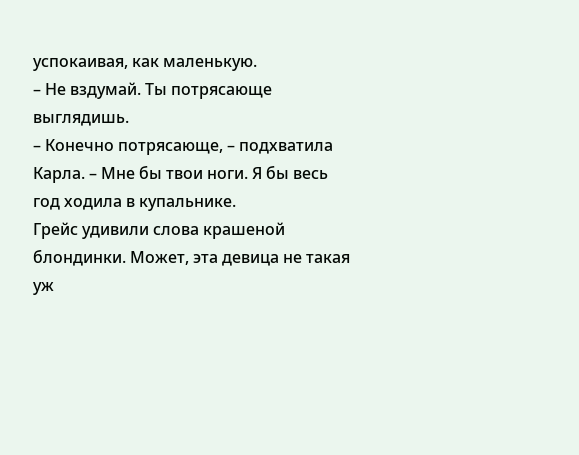успокаивая, как маленькую.
– Не вздумай. Ты потрясающе выглядишь.
– Конечно потрясающе, – подхватила Карла. – Мне бы твои ноги. Я бы весь год ходила в купальнике.
Грейс удивили слова крашеной блондинки. Может, эта девица не такая уж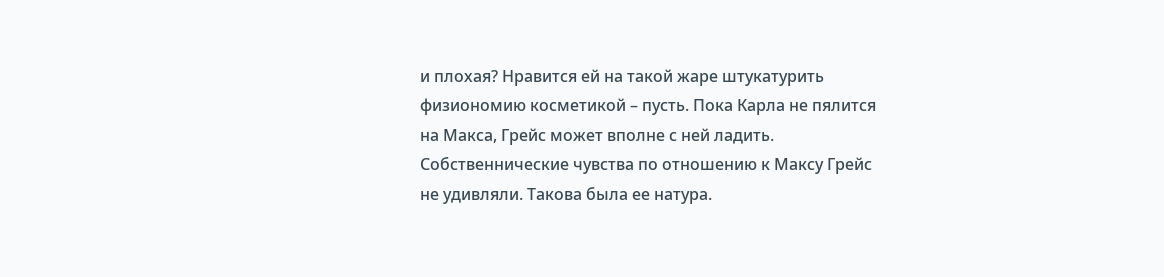и плохая? Нравится ей на такой жаре штукатурить физиономию косметикой – пусть. Пока Карла не пялится на Макса, Грейс может вполне с ней ладить. Собственнические чувства по отношению к Максу Грейс не удивляли. Такова была ее натура.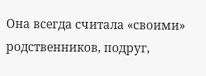Она всегда считала «своими» родственников, подруг,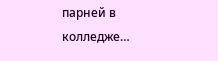парней в колледже…